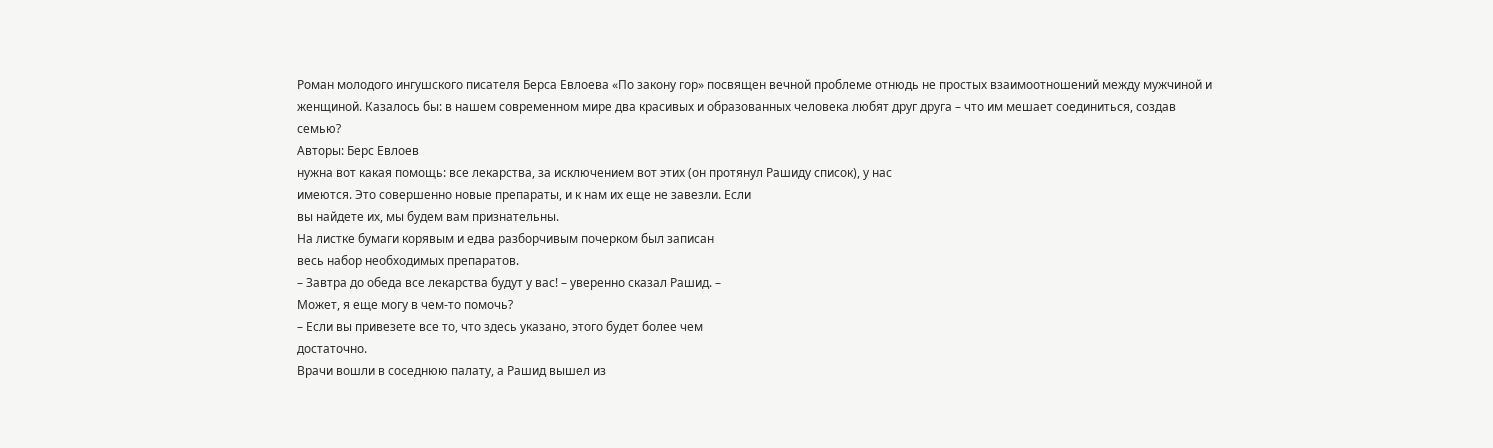Роман молодого ингушского писателя Берса Евлоева «По закону гор» посвящен вечной проблеме отнюдь не простых взаимоотношений между мужчиной и женщиной. Казалось бы: в нашем современном мире два красивых и образованных человека любят друг друга – что им мешает соединиться, создав семью?
Авторы: Берс Евлоев
нужна вот какая помощь: все лекарства, за исключением вот этих (он протянул Рашиду список), у нас
имеются. Это совершенно новые препараты, и к нам их еще не завезли. Если
вы найдете их, мы будем вам признательны.
На листке бумаги корявым и едва разборчивым почерком был записан
весь набор необходимых препаратов.
– Завтра до обеда все лекарства будут у вас! – уверенно сказал Рашид. –
Может, я еще могу в чем-то помочь?
– Если вы привезете все то, что здесь указано, этого будет более чем
достаточно.
Врачи вошли в соседнюю палату, а Рашид вышел из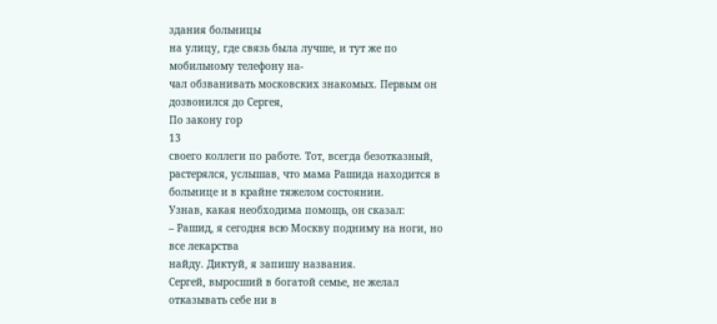здания больницы
на улицу, где связь была лучше, и тут же по мобильному телефону на-
чал обзванивать московских знакомых. Первым он дозвонился до Сергея,
По закону гор
13
своего коллеги по работе. Тот, всегда безотказный, растерялся, услышав, что мама Рашида находится в больнице и в крайне тяжелом состоянии.
Узнав, какая необходима помощь, он сказал:
– Рашид, я сегодня всю Москву подниму на ноги, но все лекарства
найду. Диктуй, я запишу названия.
Сергей, выросший в богатой семье, не желал отказывать себе ни в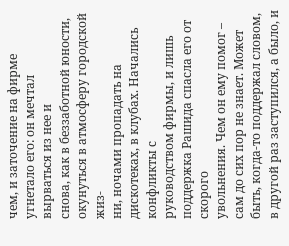чем, и заточение на фирме угнетало его: он мечтал вырваться из нее и
снова, как в беззаботной юности, окунуться в атмосферу городской жиз-
ни, ночами пропадать на дискотеках, в клубах. Начались конфликты с
руководством фирмы, и лишь поддержка Рашида спасла его от скорого
увольнения. Чем он ему помог – сам до сих пор не знает. Может быть, когда-то поддержал словом, в другой раз заступился, а было, и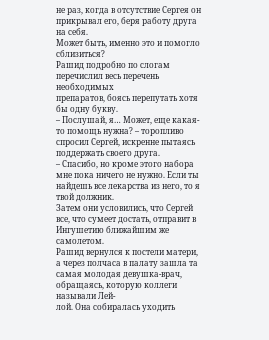не раз, когда в отсутствие Сергея он прикрывал его, беря работу друга на себя.
Может быть, именно это и помогло сблизиться?
Рашид подробно по слогам перечислил весь перечень необходимых
препаратов, боясь перепутать хотя бы одну букву.
– Послушай, я… Может, еще какая-то помощь нужна? – торопливо
спросил Сергей, искренне пытаясь поддержать своего друга.
– Спасибо, но кроме этого набора мне пока ничего не нужно. Если ты
найдешь все лекарства из него, то я твой должник.
Затем они условились, что Сергей все, что сумеет достать, отправит в
Ингушетию ближайшим же самолетом.
Рашид вернулся к постели матери, а через полчаса в палату зашла та
самая молодая девушка-врач, обращаясь, которую коллеги называли Лей-
лой. Она собиралась уходить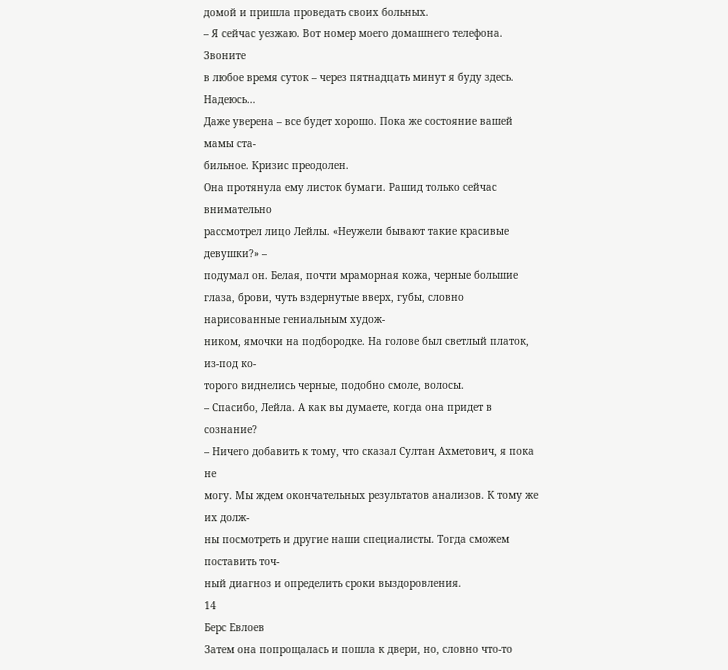домой и пришла проведать своих больных.
– Я сейчас уезжаю. Вот номер моего домашнего телефона. Звоните
в любое время суток – через пятнадцать минут я буду здесь. Надеюсь…
Даже уверена – все будет хорошо. Пока же состояние вашей мамы ста-
бильное. Кризис преодолен.
Она протянула ему листок бумаги. Рашид только сейчас внимательно
рассмотрел лицо Лейлы. «Неужели бывают такие красивые девушки?» –
подумал он. Белая, почти мраморная кожа, черные большие глаза, брови, чуть вздернутые вверх, губы, словно нарисованные гениальным худож-
ником, ямочки на подбородке. На голове был светлый платок, из-под ко-
торого виднелись черные, подобно смоле, волосы.
– Спасибо, Лейла. А как вы думаете, когда она придет в сознание?
– Ничего добавить к тому, что сказал Султан Ахметович, я пока не
могу. Мы ждем окончательных результатов анализов. К тому же их долж-
ны посмотреть и другие наши специалисты. Тогда сможем поставить точ-
ный диагноз и определить сроки выздоровления.
14
Берс Евлоев
Затем она попрощалась и пошла к двери, но, словно что-то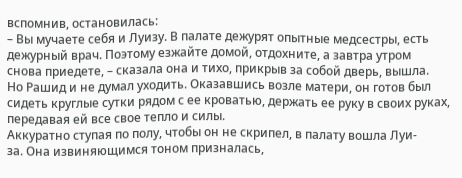вспомнив, остановилась:
– Вы мучаете себя и Луизу. В палате дежурят опытные медсестры, есть дежурный врач. Поэтому езжайте домой, отдохните, а завтра утром
снова приедете, – сказала она и тихо, прикрыв за собой дверь, вышла.
Но Рашид и не думал уходить. Оказавшись возле матери, он готов был
сидеть круглые сутки рядом с ее кроватью, держать ее руку в своих руках, передавая ей все свое тепло и силы.
Аккуратно ступая по полу, чтобы он не скрипел, в палату вошла Луи-
за. Она извиняющимся тоном призналась,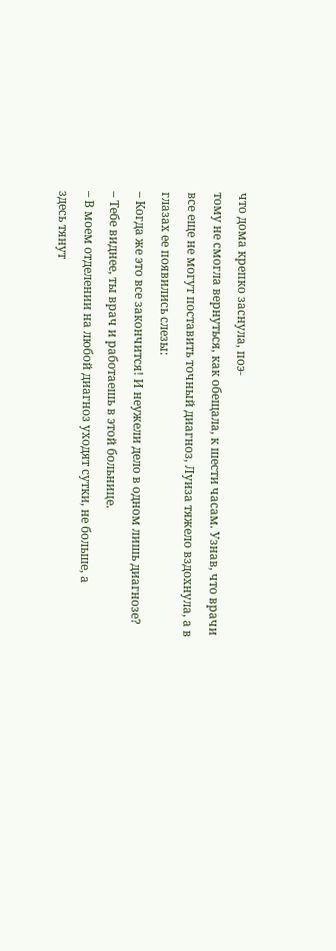что дома крепко заснула, поэ-
тому не смогла вернуться, как обещала, к шести часам. Узнав, что врачи
все еще не могут поставить точный диагноз, Луиза тяжело вздохнула, а в
глазах ее появились слезы:
– Когда же это все закончится! И неужели дело в одном лишь диагнозе?
– Тебе виднее, ты врач и работаешь в этой больнице.
– В моем отделении на любой диагноз уходят сутки, не больше, а
здесь тянут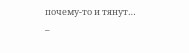почему-то и тянут…
–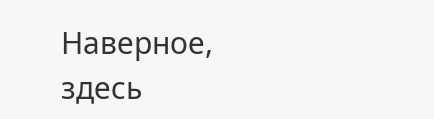Наверное, здесь